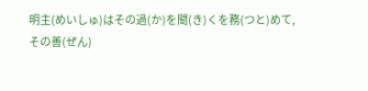明主(めいしゅ)はその過(か)を聞(き)くを務(つと)めて,
その善(ぜん)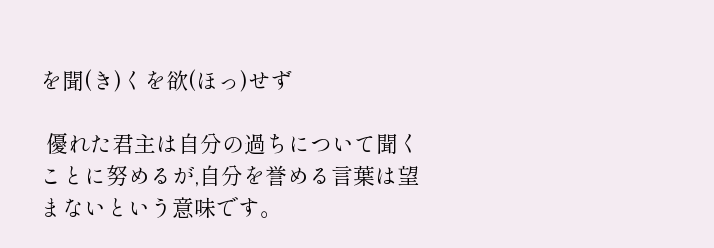を聞(き)くを欲(ほっ)せず

 優れた君主は自分の過ちについて聞くことに努めるが,自分を誉める言葉は望まないという意味です。